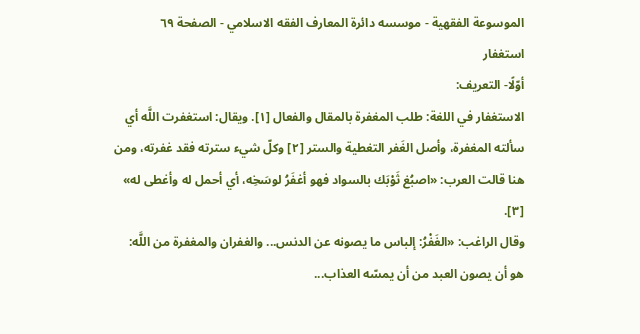الموسوعة الفقهية - موسسه دائرة المعارف الفقه الاسلامي - الصفحة ٦٩
استغفار
أوّلًا- التعريف:
الاستغفار في اللغة: طلب المغفرة بالمقال والفعال [١]. ويقال: استغفرت اللَّه أي سألته المغفرة، وأصل الغَفر التغطية والستر [٢] وكلّ شيء سترته فقد غفرته، ومن هنا قالت العرب: «اصبُغ ثَوْبَك بالسواد فهو أغفَرُ لوسَخِه، أي أحمل له وأغطى له» [٣].
وقال الراغب: «الغَفْرُ: إلباس ما يصونه عن الدنس... والغفران والمغفرة من اللَّه:
هو أن يصون العبد من أن يمسّه العذاب...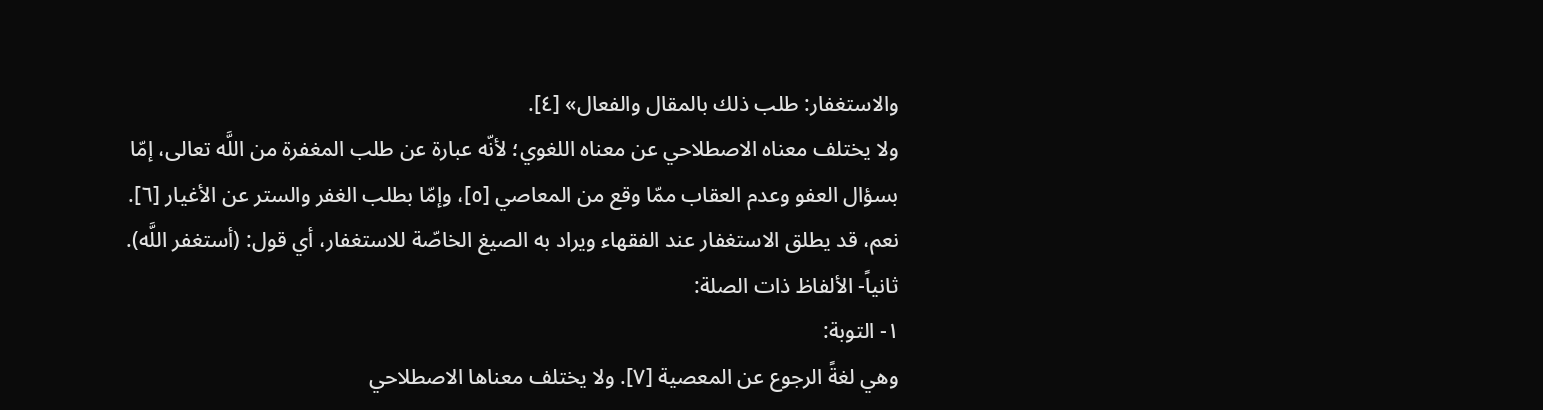والاستغفار: طلب ذلك بالمقال والفعال» [٤].
ولا يختلف معناه الاصطلاحي عن معناه اللغوي؛ لأنّه عبارة عن طلب المغفرة من اللَّه تعالى، إمّا بسؤال العفو وعدم العقاب ممّا وقع من المعاصي [٥]، وإمّا بطلب الغفر والستر عن الأغيار [٦].
نعم، قد يطلق الاستغفار عند الفقهاء ويراد به الصيغ الخاصّة للاستغفار، أي قول: (أستغفر اللَّه).
ثانياً- الألفاظ ذات الصلة:
١- التوبة:
وهي لغةً الرجوع عن المعصية [٧]. ولا يختلف معناها الاصطلاحي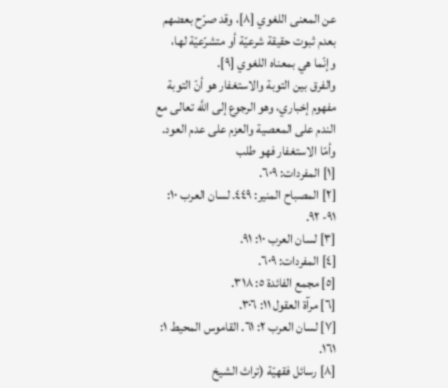عن المعنى اللغوي [٨]، وقد صرّح بعضهم بعدم ثبوت حقيقة شرعيّة أو متشرّعيّة لها، وإنّما هي بمعناه اللغوي [٩].
والفرق بين التوبة والاستغفار هو أنّ التوبة مفهوم إخباري، وهو الرجوع إلى اللَّه تعالى مع الندم على المعصية والعزم على عدم العود. وأمّا الاستغفار فهو طلب
[١] المفردات: ٦٠٩.
[٢] المصباح المنير: ٤٤٩. لسان العرب ١٠: ٩١- ٩٢.
[٣] لسان العرب ١٠: ٩١.
[٤] المفردات: ٦٠٩.
[٥] مجمع الفائدة ٥: ٣١٨.
[٦] مرآة العقول ١١: ٣٠٦.
[٧] لسان العرب ٢: ٦١. القاموس المحيط ١: ١٦١.
[٨] رسائل فقهيّة (تراث الشيخ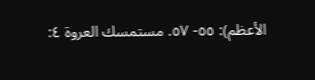الأعظم): ٥٥- ٥٧. مستمسك العروة ٤: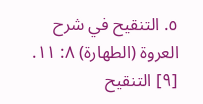٥. التنقيح في شرح العروة (الطهارة) ٨: ١١.
[٩] التنقيح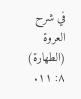في شرح العروة (الطهارة) ٨: ١١.